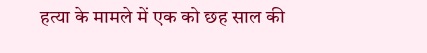हत्या के मामले में एक को छह साल की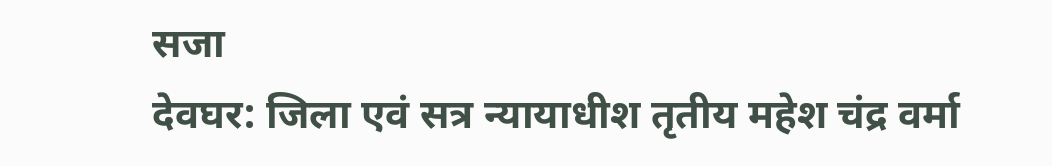सजा
देवघर: जिला एवं सत्र न्यायाधीश तृतीय महेश चंद्र वर्मा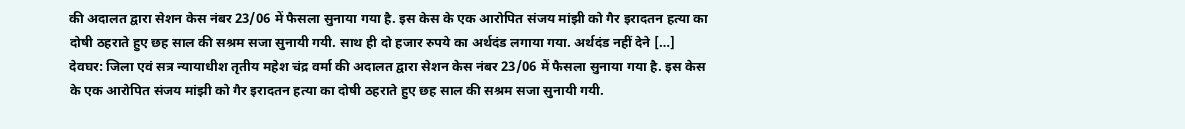की अदालत द्वारा सेशन केस नंबर 23/06 में फैसला सुनाया गया है. इस केस के एक आरोपित संजय मांझी को गैर इरादतन हत्या का दोषी ठहराते हुए छह साल की सश्रम सजा सुनायी गयी. साथ ही दो हजार रुपये का अर्थदंड लगाया गया. अर्थदंड नहीं देने […]
देवघर: जिला एवं सत्र न्यायाधीश तृतीय महेश चंद्र वर्मा की अदालत द्वारा सेशन केस नंबर 23/06 में फैसला सुनाया गया है. इस केस के एक आरोपित संजय मांझी को गैर इरादतन हत्या का दोषी ठहराते हुए छह साल की सश्रम सजा सुनायी गयी.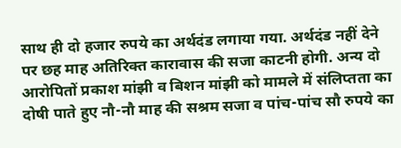साथ ही दो हजार रुपये का अर्थदंड लगाया गया. अर्थदंड नहीं देने पर छह माह अतिरिक्त कारावास की सजा काटनी होगी. अन्य दो आरोपितों प्रकाश मांझी व बिशन मांझी को मामले में संलिप्तता का दोषी पाते हुए नौ-नौ माह की सश्रम सजा व पांच-पांच सौ रुपये का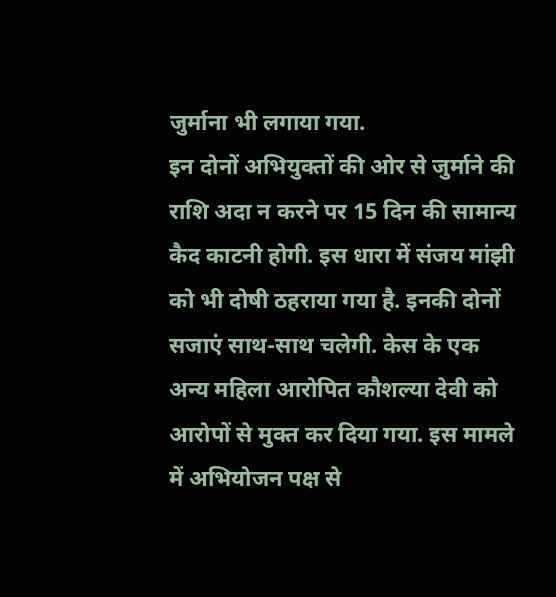जुर्माना भी लगाया गया.
इन दोनों अभियुक्तों की ओर से जुर्माने की राशि अदा न करने पर 15 दिन की सामान्य कैद काटनी होगी. इस धारा में संजय मांझी को भी दोषी ठहराया गया है. इनकी दोनों सजाएं साथ-साथ चलेगी. केस के एक अन्य महिला आरोपित कौशल्या देवी को आरोपों से मुक्त कर दिया गया. इस मामले में अभियोजन पक्ष से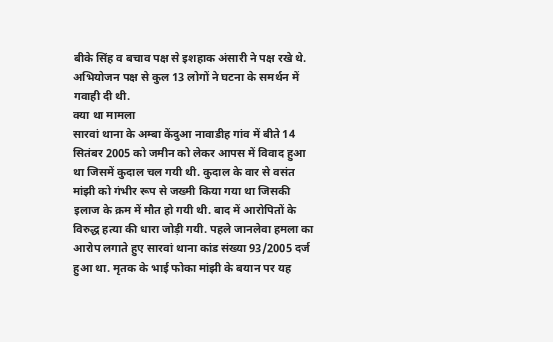बीके सिंह व बचाव पक्ष से इशहाक अंसारी ने पक्ष रखे थे. अभियोजन पक्ष से कुल 13 लोगों ने घटना के समर्थन में गवाही दी थी.
क्या था मामला
सारवां थाना के अम्बा केंदुआ नावाडीह गांव में बीते 14 सितंबर 2005 को जमीन को लेकर आपस में विवाद हुआ था जिसमें कुदाल चल गयी थी. कुदाल के वार से वसंत मांझी को गंभीर रूप से जख्मी किया गया था जिसकी इलाज के क्रम में मौत हो गयी थी. बाद में आरोपितों के विरुद्ध हत्या की धारा जोड़ी गयी. पहले जानलेवा हमला का आरोप लगाते हुए सारवां थाना कांड संख्या 93/2005 दर्ज हुआ था. मृतक के भाई फोका मांझी के बयान पर यह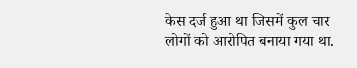केस दर्ज हुआ था जिसमें कुल चार लोगों को आरोपित बनाया गया था.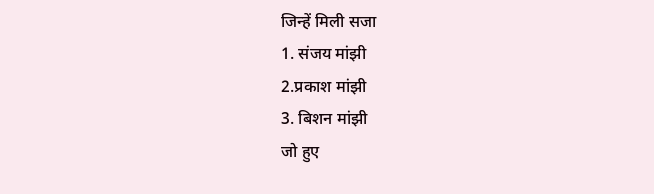जिन्हें मिली सजा
1. संजय मांझी
2.प्रकाश मांझी
3. बिशन मांझी
जो हुए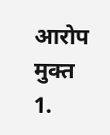आरोप मुक्त
1.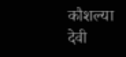कौशल्या देवी